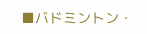■バドミントン・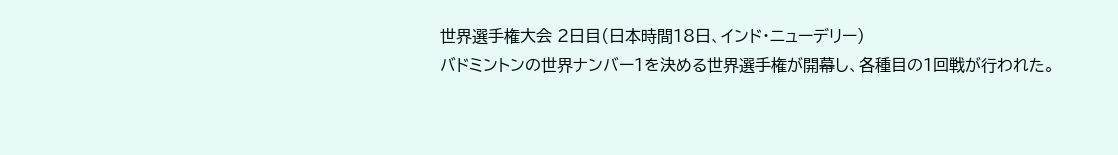世界選手権大会 2日目(日本時間18日、インド・ニューデリー)
バドミントンの世界ナンバー1を決める世界選手権が開幕し、各種目の1回戦が行われた。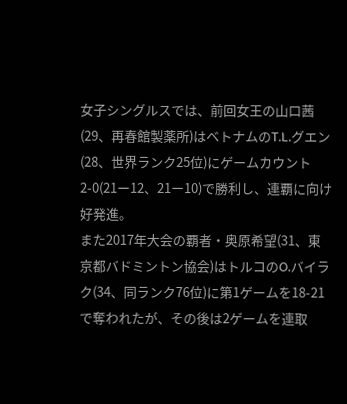女子シングルスでは、前回女王の山口茜(29、再春館製薬所)はベトナムのT.L.グエン(28、世界ランク25位)にゲームカウント2-0(21ー12、21ー10)で勝利し、連覇に向け好発進。
また2017年大会の覇者・奥原希望(31、東京都バドミントン協会)はトルコのO.バイラク(34、同ランク76位)に第1ゲームを18-21で奪われたが、その後は2ゲームを連取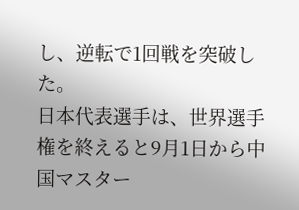し、逆転で1回戦を突破した。
日本代表選手は、世界選手権を終えると9月1日から中国マスター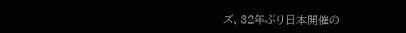ズ、32年ぶり日本開催の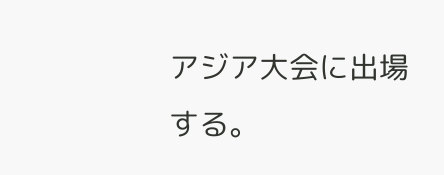アジア大会に出場する。